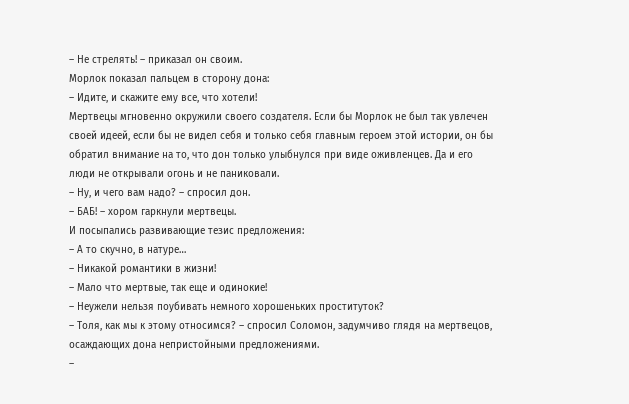– Не стрелять! – приказал он своим.
Морлок показал пальцем в сторону дона:
– Идите, и скажите ему все, что хотели!
Мертвецы мгновенно окружили своего создателя. Если бы Морлок не был так увлечен своей идеей, если бы не видел себя и только себя главным героем этой истории, он бы обратил внимание на то, что дон только улыбнулся при виде оживленцев. Да и его люди не открывали огонь и не паниковали.
– Ну, и чего вам надо? – спросил дон.
– БАБ! – хором гаркнули мертвецы.
И посыпались развивающие тезис предложения:
– А то скучно, в натуре…
– Никакой романтики в жизни!
– Мало что мертвые, так еще и одинокие!
– Неужели нельзя поубивать немного хорошеньких проституток?
– Толя, как мы к этому относимся? – спросил Соломон, задумчиво глядя на мертвецов, осаждающих дона непристойными предложениями.
–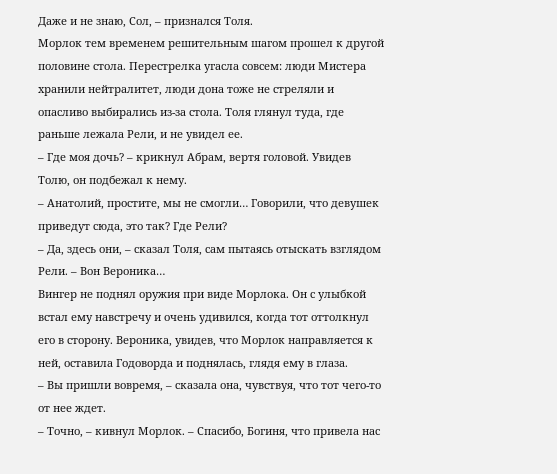Даже и не знаю, Сол, – признался Толя.
Морлок тем временем решительным шагом прошел к другой половине стола. Перестрелка угасла совсем: люди Мистера хранили нейтралитет, люди дона тоже не стреляли и опасливо выбирались из-за стола. Толя глянул туда, где раньше лежала Рели, и не увидел ее.
– Где моя дочь? – крикнул Абрам, вертя головой. Увидев Толю, он подбежал к нему.
– Анатолий, простите, мы не смогли… Говорили, что девушек приведут сюда, это так? Где Рели?
– Да, здесь они, – сказал Толя, сам пытаясь отыскать взглядом Рели. – Вон Вероника…
Вингер не поднял оружия при виде Морлока. Он с улыбкой встал ему навстречу и очень удивился, когда тот оттолкнул его в сторону. Вероника, увидев, что Морлок направляется к ней, оставила Годоворда и поднялась, глядя ему в глаза.
– Вы пришли вовремя, – сказала она, чувствуя, что тот чего-то от нее ждет.
– Точно, – кивнул Морлок. – Спасибо, Богиня, что привела нас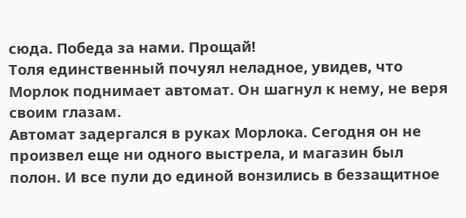сюда. Победа за нами. Прощай!
Толя единственный почуял неладное, увидев, что Морлок поднимает автомат. Он шагнул к нему, не веря своим глазам.
Автомат задергался в руках Морлока. Сегодня он не произвел еще ни одного выстрела, и магазин был полон. И все пули до единой вонзились в беззащитное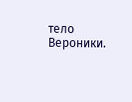тело Вероники.